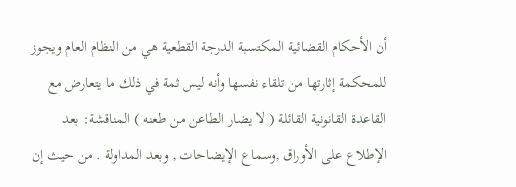أن الأحكام القضائية المكتسبة الدرجة القطعية هي من النظام العام ويجوز للمحكمة إثارتها من تلقاء نفسها وأنه ليس ثمة في ذلك ما يتعارض مع القاعدة القانونية القائلة ( لا يضار الطاعن من طعنه ) المناقشة: بعد الإطلاع على الأوراق ,وسماع الإيضاحات , وبعد المداولة . من حيث إن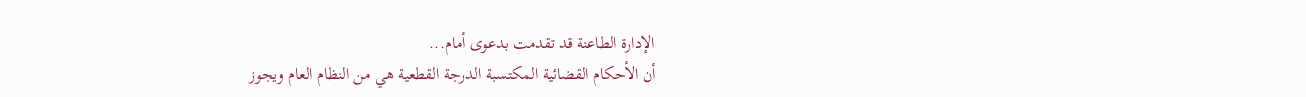الإدارة الطاعنة قد تقدمت بدعوى أمام...
أن الأحكام القضائية المكتسبة الدرجة القطعية هي من النظام العام ويجوز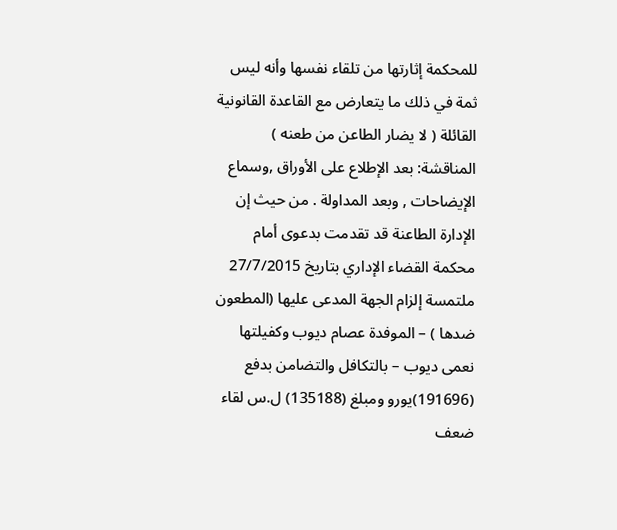للمحكمة إثارتها من تلقاء نفسها وأنه ليس ثمة في ذلك ما يتعارض مع القاعدة القانونية القائلة ( لا يضار الطاعن من طعنه ) المناقشة: بعد الإطلاع على الأوراق ,وسماع الإيضاحات , وبعد المداولة . من حيث إن الإدارة الطاعنة قد تقدمت بدعوى أمام محكمة القضاء الإداري بتاريخ 27/7/2015 ملتمسة إلزام الجهة المدعى عليها (المطعون ضدها ) – الموفدة عصام ديوب وكفيلتها نعمى ديوب – بالتكافل والتضامن بدفع (191696)يورو ومبلغ (135188) ل.س لقاء ضعف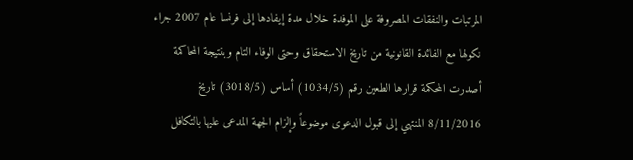المرتبات والنفقات المصروفة على الموفدة خلال مدة إيفادها إلى فرنسا عام 2007 جراء نكولها مع الفائدة القانونية من تاريخ الاستحقاق وحتى الوفاء التام وبنتيجة المحاكمة أصدرت المحكمة قرارها الطعين رقم (1034/5) أساس (3018/5) تاريخ 8/11/2016 المنتهي إلى قبول الدعوى موضوعاً وإلزام الجهة المدعى عليها بالتكافل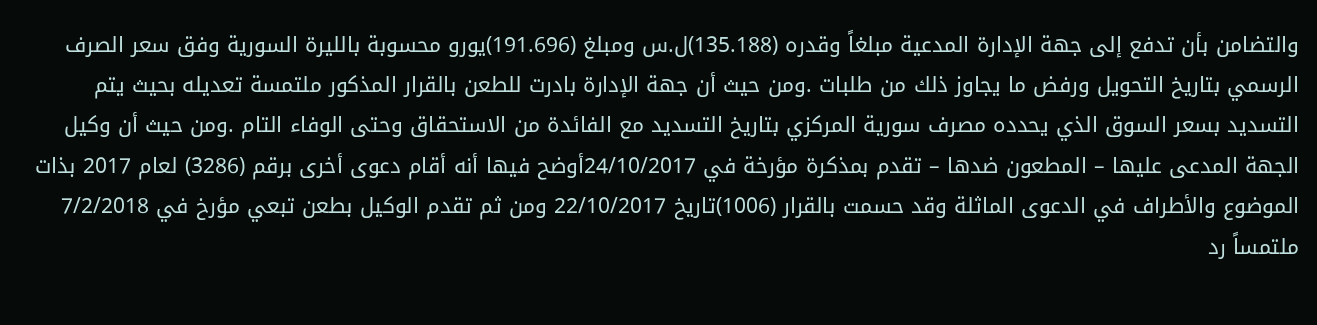والتضامن بأن تدفع إلى جهة الإدارة المدعية مبلغاً وقدره (135.188)ل.س ومبلغ (191.696)يورو محسوبة بالليرة السورية وفق سعر الصرف الرسمي بتاريخ التحويل ورفض ما يجاوز ذلك من طلبات .ومن حيث أن جهة الإدارة بادرت للطعن بالقرار المذكور ملتمسة تعديله بحيث يتم التسديد بسعر السوق الذي يحدده مصرف سورية المركزي بتاريخ التسديد مع الفائدة من الاستحقاق وحتى الوفاء التام .ومن حيث أن وكيل الجهة المدعى عليها – المطعون ضدها – تقدم بمذكرة مؤرخة في 24/10/2017أوضح فيها أنه أقام دعوى أخرى برقم (3286) لعام 2017 بذات الموضوع والأطراف في الدعوى الماثلة وقد حسمت بالقرار (1006)تاريخ 22/10/2017 ومن ثم تقدم الوكيل بطعن تبعي مؤرخ في 7/2/2018 ملتمساً رد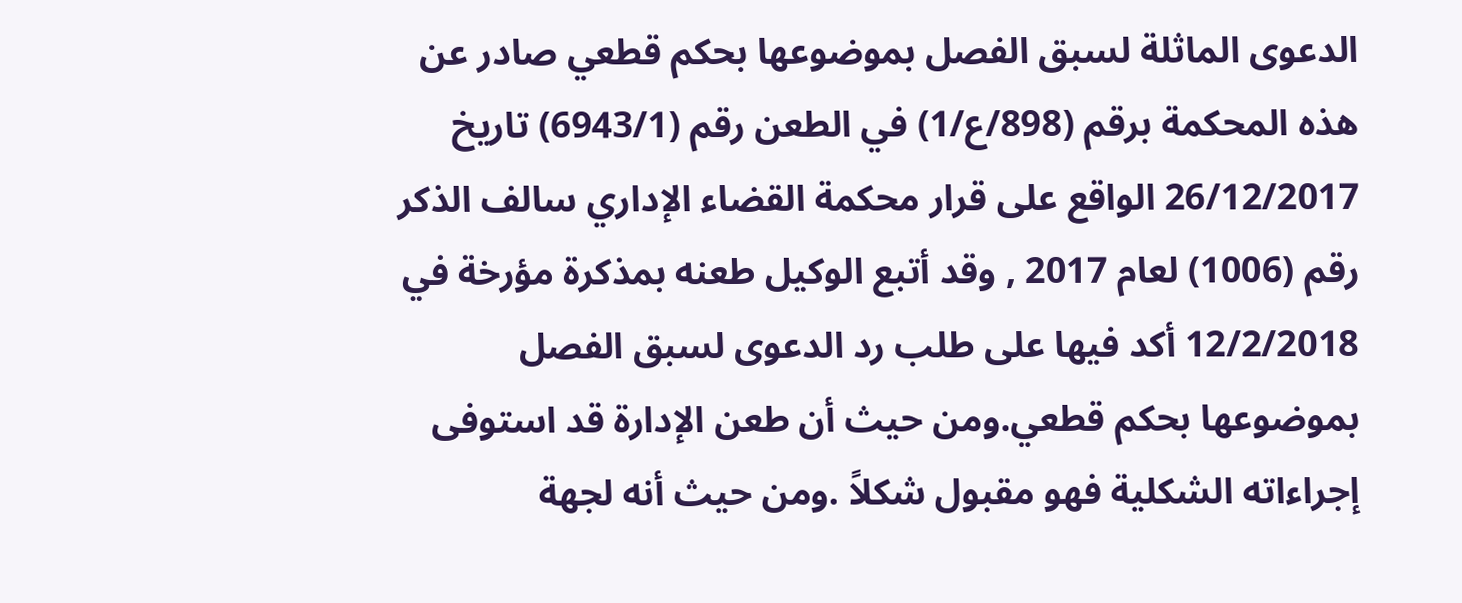الدعوى الماثلة لسبق الفصل بموضوعها بحكم قطعي صادر عن هذه المحكمة برقم (898/ع/1) في الطعن رقم (6943/1) تاريخ 26/12/2017 الواقع على قرار محكمة القضاء الإداري سالف الذكر رقم (1006) لعام 2017 , وقد أتبع الوكيل طعنه بمذكرة مؤرخة في 12/2/2018 أكد فيها على طلب رد الدعوى لسبق الفصل بموضوعها بحكم قطعي.ومن حيث أن طعن الإدارة قد استوفى إجراءاته الشكلية فهو مقبول شكلاً .ومن حيث أنه لجهة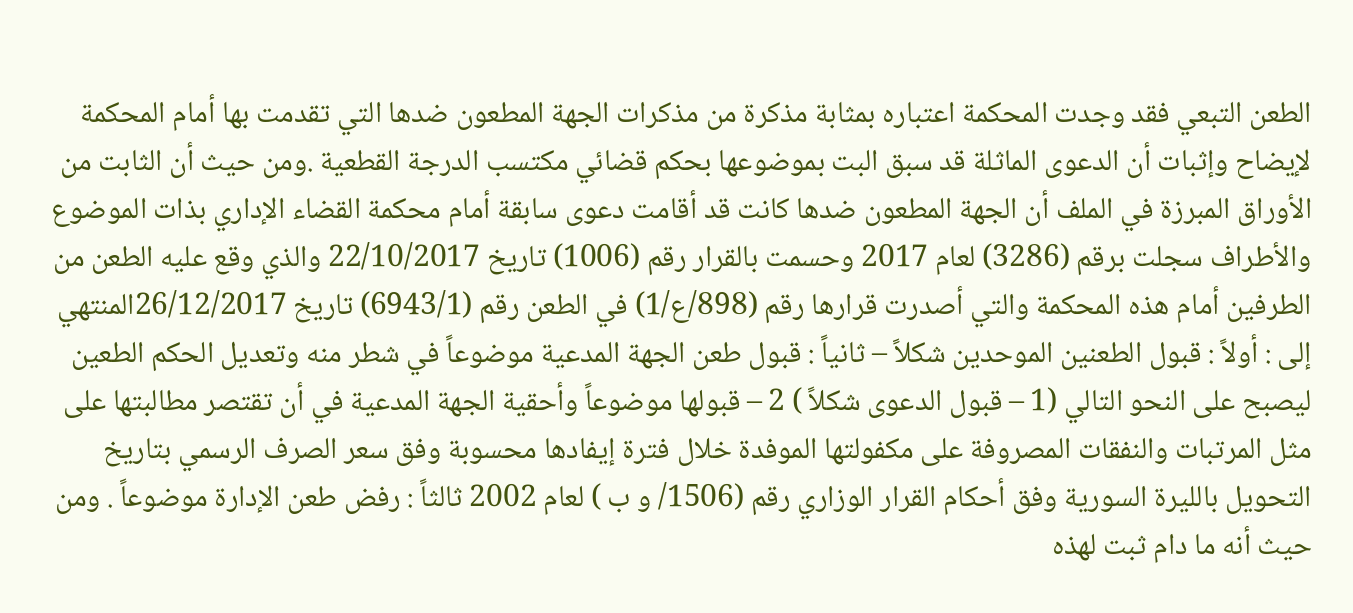الطعن التبعي فقد وجدت المحكمة اعتباره بمثابة مذكرة من مذكرات الجهة المطعون ضدها التي تقدمت بها أمام المحكمة لإيضاح وإثبات أن الدعوى الماثلة قد سبق البت بموضوعها بحكم قضائي مكتسب الدرجة القطعية .ومن حيث أن الثابت من الأوراق المبرزة في الملف أن الجهة المطعون ضدها كانت قد أقامت دعوى سابقة أمام محكمة القضاء الإداري بذات الموضوع والأطراف سجلت برقم (3286) لعام 2017 وحسمت بالقرار رقم (1006) تاريخ 22/10/2017 والذي وقع عليه الطعن من الطرفين أمام هذه المحكمة والتي أصدرت قرارها رقم (898/ع/1) في الطعن رقم (6943/1) تاريخ 26/12/2017المنتهي إلى : أولاً : قبول الطعنين الموحدين شكلاً – ثانياً : قبول طعن الجهة المدعية موضوعاً في شطر منه وتعديل الحكم الطعين ليصبح على النحو التالي (1 – قبول الدعوى شكلاً ) 2 – قبولها موضوعاً وأحقية الجهة المدعية في أن تقتصر مطالبتها على مثل المرتبات والنفقات المصروفة على مكفولتها الموفدة خلال فترة إيفادها محسوبة وفق سعر الصرف الرسمي بتاريخ التحويل بالليرة السورية وفق أحكام القرار الوزاري رقم (1506/ و ب ) لعام 2002 ثالثاً : رفض طعن الإدارة موضوعاً . ومن حيث أنه ما دام ثبت لهذه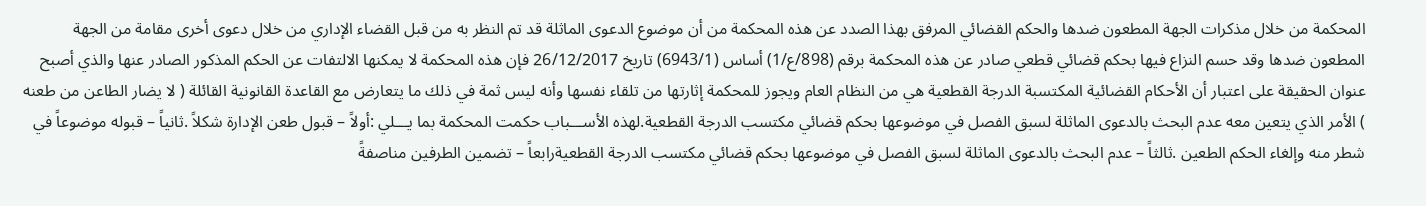المحكمة من خلال مذكرات الجهة المطعون ضدها والحكم القضائي المرفق بهذا الصدد عن هذه المحكمة من أن موضوع الدعوى الماثلة قد تم النظر به من قبل القضاء الإداري من خلال دعوى أخرى مقامة من الجهة المطعون ضدها وقد حسم النزاع فيها بحكم قضائي قطعي صادر عن هذه المحكمة برقم (898/ع/1) أساس (6943/1) تاريخ 26/12/2017 فإن هذه المحكمة لا يمكنها الالتفات عن الحكم المذكور الصادر عنها والذي أصبح عنوان الحقيقة على اعتبار أن الأحكام القضائية المكتسبة الدرجة القطعية هي من النظام العام ويجوز للمحكمة إثارتها من تلقاء نفسها وأنه ليس ثمة في ذلك ما يتعارض مع القاعدة القانونية القائلة ( لا يضار الطاعن من طعنه ) الأمر الذي يتعين معه عدم البحث بالدعوى الماثلة لسبق الفصل في موضوعها بحكم قضائي مكتسب الدرجة القطعية.لهذه الأســـباب حكمت المحكمة بما يـــلي :أولاً – قبول طعن الإدارة شكلاً .ثانياً – قبوله موضوعاً في شطر منه وإلغاء الحكم الطعين .ثالثاً – عدم البحث بالدعوى الماثلة لسبق الفصل في موضوعها بحكم قضائي مكتسب الدرجة القطعيةرابعاً – تضمين الطرفين مناصفةً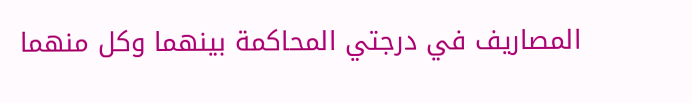المصاريف في درجتي المحاكمة بينهما وكل منهما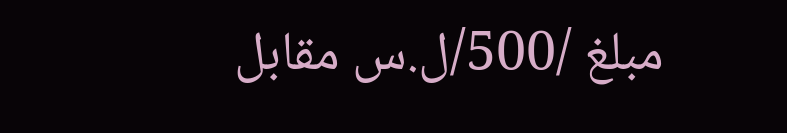مبلغ /500/ل.س مقابل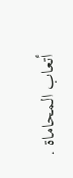أتعاب المحاماة .